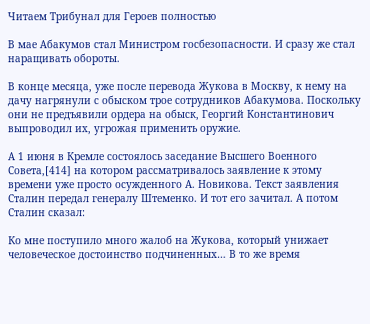Читаем Трибунал для Героев полностью

В мае Абакумов стал Министром госбезопасности. И сразу же стал наращивать обороты.

В конце месяца, уже после перевода Жукова в Москву, к нему на дачу нагрянули с обыском трое сотрудников Абакумова. Поскольку они не предъявили ордера на обыск, Георгий Константинович выпроводил их, угрожая применить оружие.

А 1 июня в Кремле состоялось заседание Высшего Военного Совета,[414] на котором рассматривалось заявление к этому времени уже просто осужденного А. Новикова. Текст заявления Сталин передал генералу Штеменко. И тот его зачитал. А потом Сталин сказал:

Ко мне поступило много жалоб на Жукова, который унижает человеческое достоинство подчиненных… В то же время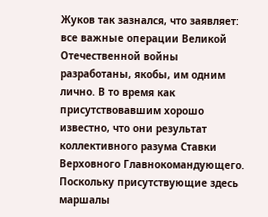Жуков так зазнался, что заявляет: все важные операции Великой Отечественной войны разработаны, якобы, им одним лично. В то время как присутствовавшим хорошо известно, что они результат коллективного разума Ставки Верховного Главнокомандующего. Поскольку присутствующие здесь маршалы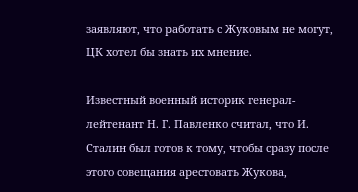заявляют, что работать с Жуковым не могут, ЦК хотел бы знать их мнение.

Известный военный историк генерал-лейтенант Н. Г. Павленко считал, что И. Сталин был готов к тому, чтобы сразу после этого совещания арестовать Жукова,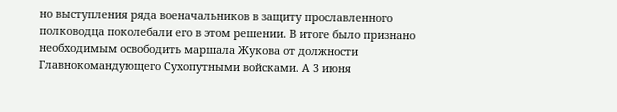но выступления ряда военачальников в защиту прославленного полководца поколебали его в этом решении. В итоге было признано необходимым освободить маршала Жукова от должности Главнокомандующего Сухопутными войсками. А 3 июня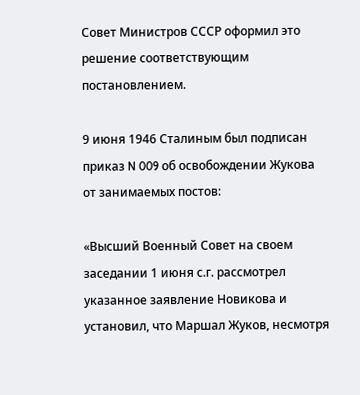Совет Министров СССР оформил это решение соответствующим постановлением.

9 июня 1946 Сталиным был подписан приказ N 009 об освобождении Жукова от занимаемых постов:

«Высший Военный Совет на своем заседании 1 июня с.г. рассмотрел указанное заявление Новикова и установил, что Маршал Жуков, несмотря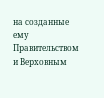на созданные ему Правительством и Верховным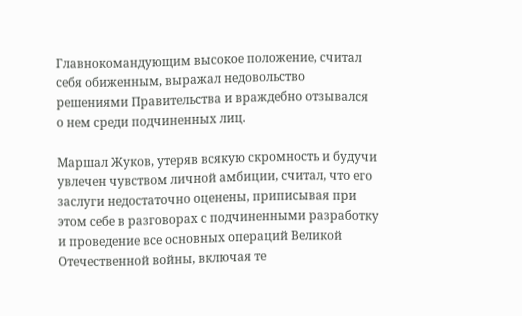Главнокомандующим высокое положение, считал себя обиженным, выражал недовольство решениями Правительства и враждебно отзывался о нем среди подчиненных лиц.

Маршал Жуков, утеряв всякую скромность и будучи увлечен чувством личной амбиции, считал, что его заслуги недостаточно оценены, приписывая при этом себе в разговорах с подчиненными разработку и проведение все основных операций Великой Отечественной войны, включая те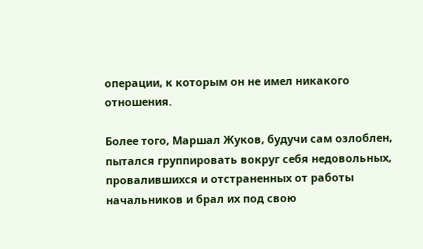операции, к которым он не имел никакого отношения.

Более того, Маршал Жуков, будучи сам озлоблен, пытался группировать вокруг себя недовольных, провалившихся и отстраненных от работы начальников и брал их под свою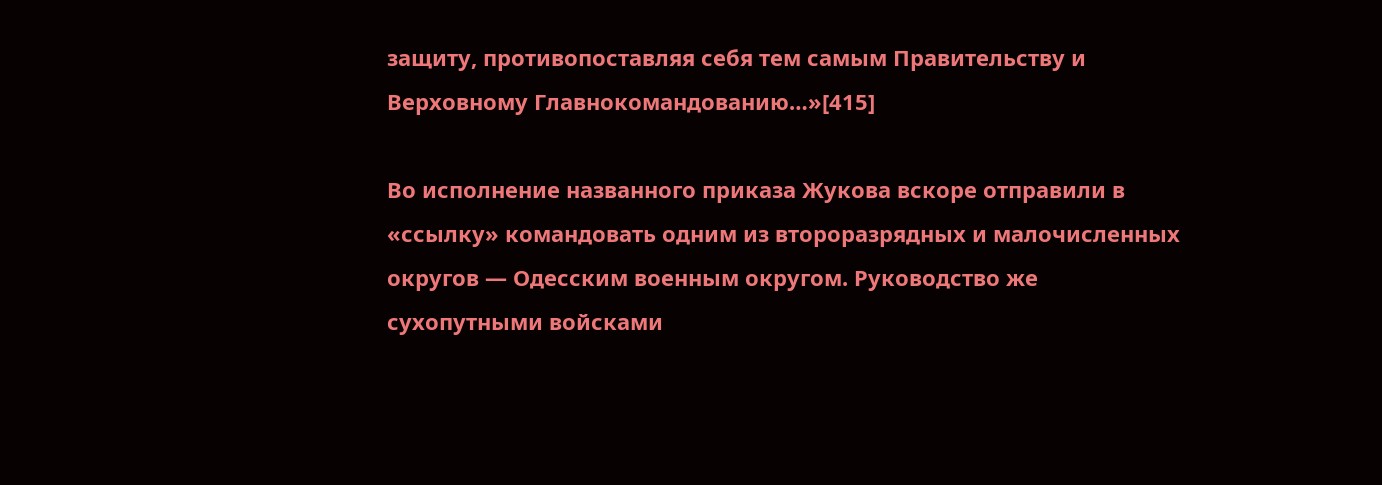защиту, противопоставляя себя тем самым Правительству и Верховному Главнокомандованию…»[415]

Во исполнение названного приказа Жукова вскоре отправили в «ссылку» командовать одним из второразрядных и малочисленных округов — Одесским военным округом. Руководство же сухопутными войсками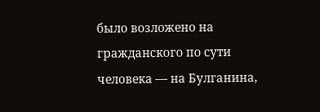было возложено на гражданского по сути человека — на Булганина,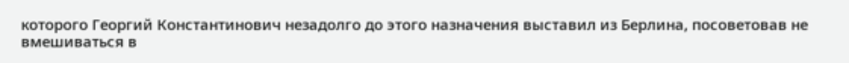которого Георгий Константинович незадолго до этого назначения выставил из Берлина, посоветовав не вмешиваться в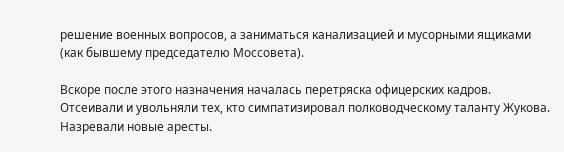решение военных вопросов, а заниматься канализацией и мусорными ящиками (как бывшему председателю Моссовета).

Вскоре после этого назначения началась перетряска офицерских кадров. Отсеивали и увольняли тех, кто симпатизировал полководческому таланту Жукова. Назревали новые аресты.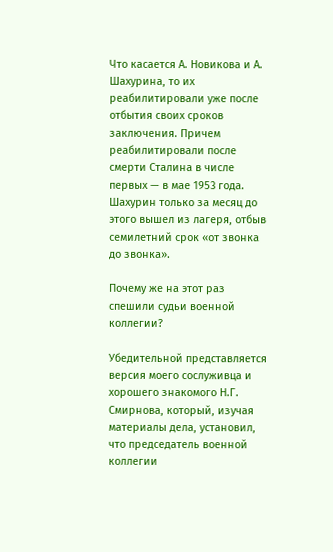Что касается А. Новикова и А. Шахурина, то их реабилитировали уже после отбытия своих сроков заключения. Причем реабилитировали после смерти Сталина в числе первых — в мае 1953 года. Шахурин только за месяц до этого вышел из лагеря, отбыв семилетний срок «от звонка до звонка».

Почему же на этот раз спешили судьи военной коллегии?

Убедительной представляется версия моего сослуживца и хорошего знакомого Н.Г. Смирнова, который, изучая материалы дела, установил, что председатель военной коллегии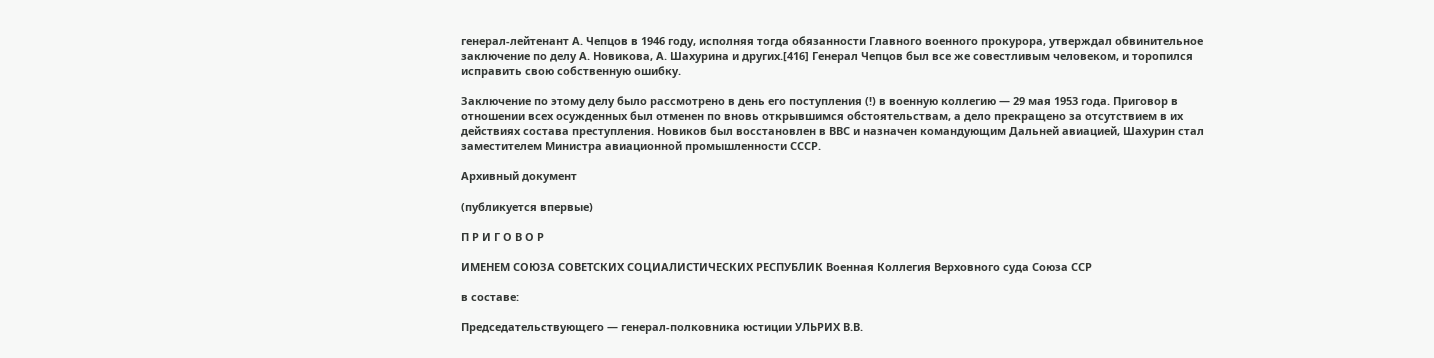генерал-лейтенант А. Чепцов в 1946 году, исполняя тогда обязанности Главного военного прокурора, утверждал обвинительное заключение по делу А. Новикова, А. Шахурина и других.[416] Генерал Чепцов был все же совестливым человеком, и торопился исправить свою собственную ошибку.

Заключение по этому делу было рассмотрено в день его поступления (!) в военную коллегию — 29 мая 1953 года. Приговор в отношении всех осужденных был отменен по вновь открывшимся обстоятельствам, а дело прекращено за отсутствием в их действиях состава преступления. Новиков был восстановлен в ВВС и назначен командующим Дальней авиацией, Шахурин стал заместителем Министра авиационной промышленности СССР.

Архивный документ

(публикуется впервые)

П Р И Г О В О Р

ИМЕНЕМ СОЮЗА СОВЕТСКИХ СОЦИАЛИСТИЧЕСКИХ РЕСПУБЛИК Военная Коллегия Верховного суда Союза ССР

в составе:

Председательствующего — генерал-полковника юстиции УЛЬРИХ В.В.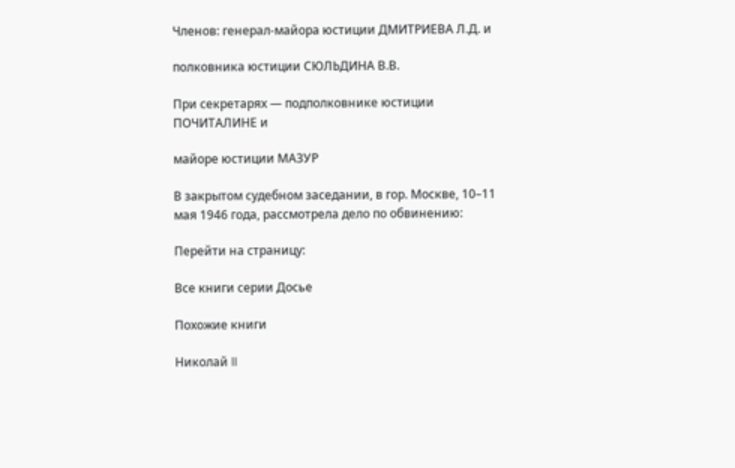Членов: генерал-майора юстиции ДМИТРИЕВА Л.Д. и

полковника юстиции СЮЛЬДИНА В.В.

При секретарях — подполковнике юстиции ПОЧИТАЛИНЕ и

майоре юстиции МАЗУР

В закрытом судебном заседании, в гор. Москве, 10–11 мая 1946 года, рассмотрела дело по обвинению:

Перейти на страницу:

Все книги серии Досье

Похожие книги

Николай II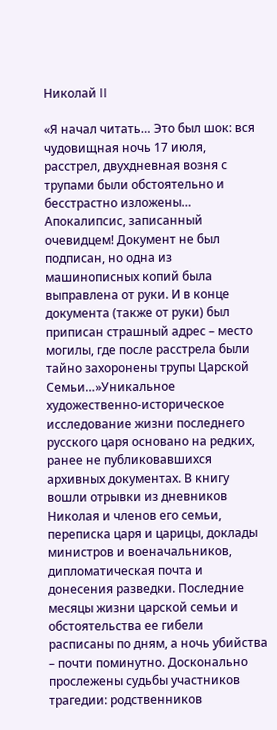Николай II

«Я начал читать… Это был шок: вся чудовищная ночь 17 июля, расстрел, двухдневная возня с трупами были обстоятельно и бесстрастно изложены… Апокалипсис, записанный очевидцем! Документ не был подписан, но одна из машинописных копий была выправлена от руки. И в конце документа (также от руки) был приписан страшный адрес – место могилы, где после расстрела были тайно захоронены трупы Царской Семьи…»Уникальное художественно-историческое исследование жизни последнего русского царя основано на редких, ранее не публиковавшихся архивных документах. В книгу вошли отрывки из дневников Николая и членов его семьи, переписка царя и царицы, доклады министров и военачальников, дипломатическая почта и донесения разведки. Последние месяцы жизни царской семьи и обстоятельства ее гибели расписаны по дням, а ночь убийства – почти поминутно. Досконально прослежены судьбы участников трагедии: родственников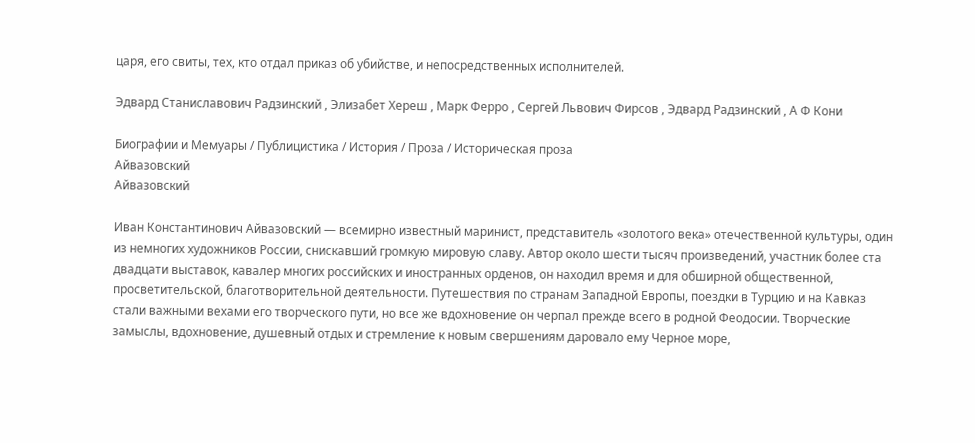царя, его свиты, тех, кто отдал приказ об убийстве, и непосредственных исполнителей.

Эдвард Станиславович Радзинский , Элизабет Хереш , Марк Ферро , Сергей Львович Фирсов , Эдвард Радзинский , А Ф Кони

Биографии и Мемуары / Публицистика / История / Проза / Историческая проза
Айвазовский
Айвазовский

Иван Константинович Айвазовский — всемирно известный маринист, представитель «золотого века» отечественной культуры, один из немногих художников России, снискавший громкую мировую славу. Автор около шести тысяч произведений, участник более ста двадцати выставок, кавалер многих российских и иностранных орденов, он находил время и для обширной общественной, просветительской, благотворительной деятельности. Путешествия по странам Западной Европы, поездки в Турцию и на Кавказ стали важными вехами его творческого пути, но все же вдохновение он черпал прежде всего в родной Феодосии. Творческие замыслы, вдохновение, душевный отдых и стремление к новым свершениям даровало ему Черное море,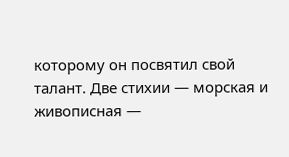которому он посвятил свой талант. Две стихии — морская и живописная —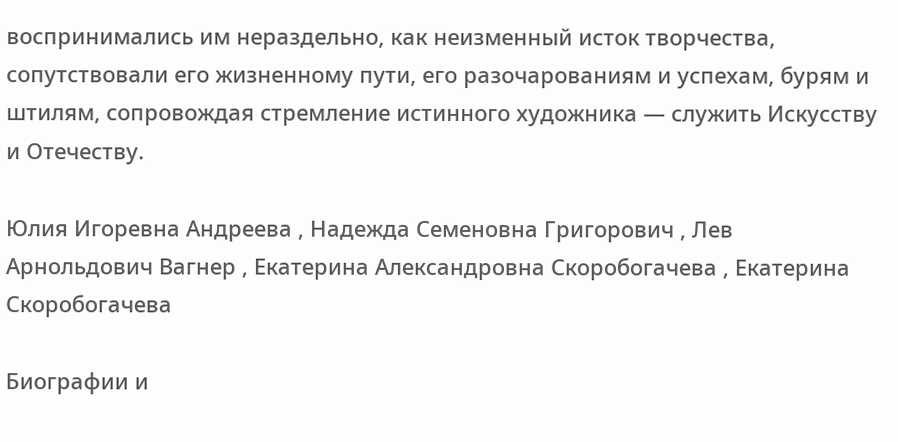воспринимались им нераздельно, как неизменный исток творчества, сопутствовали его жизненному пути, его разочарованиям и успехам, бурям и штилям, сопровождая стремление истинного художника — служить Искусству и Отечеству.

Юлия Игоревна Андреева , Надежда Семеновна Григорович , Лев Арнольдович Вагнер , Екатерина Александровна Скоробогачева , Екатерина Скоробогачева

Биографии и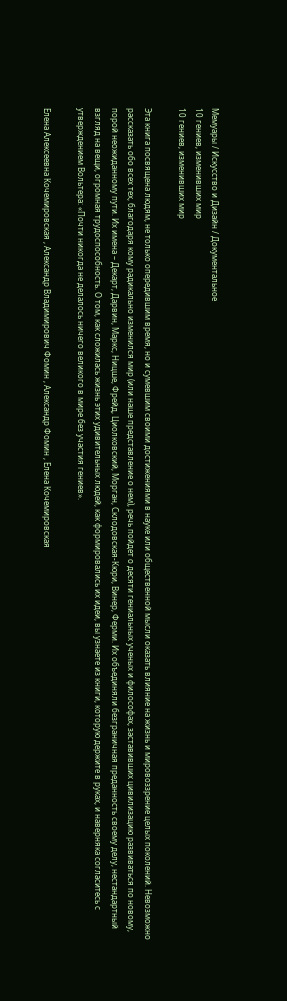Мемуары / Искусство и Дизайн / Документальное
10 гениев, изменивших мир
10 гениев, изменивших мир

Эта книга посвящена людям, не только опередившим время, но и сумевшим своими достижениями в науке или общественной мысли оказать влияние на жизнь и мировоззрение целых поколений. Невозможно рассказать обо всех тех, благодаря кому радикально изменился мир (или наше представление о нем), речь пойдет о десяти гениальных ученых и философах, заставивших цивилизацию развиваться по новому, порой неожиданному пути. Их имена – Декарт, Дарвин, Маркс, Ницше, Фрейд, Циолковский, Морган, Склодовская-Кюри, Винер, Ферми. Их объединяли безграничная преданность своему делу, нестандартный взгляд на вещи, огромная трудоспособность. О том, как сложилась жизнь этих удивительных людей, как формировались их идеи, вы узнаете из книги, которую держите в руках, и наверняка согласитесь с утверждением Вольтера: «Почти никогда не делалось ничего великого в мире без участия гениев».

Елена Алексеевна Кочемировская , Александр Владимирович Фомин , Александр Фомин , Елена Кочемировская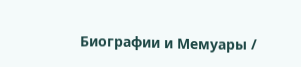Биографии и Мемуары /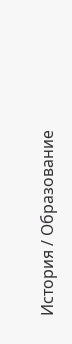История / Образование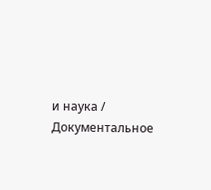и наука / Документальное